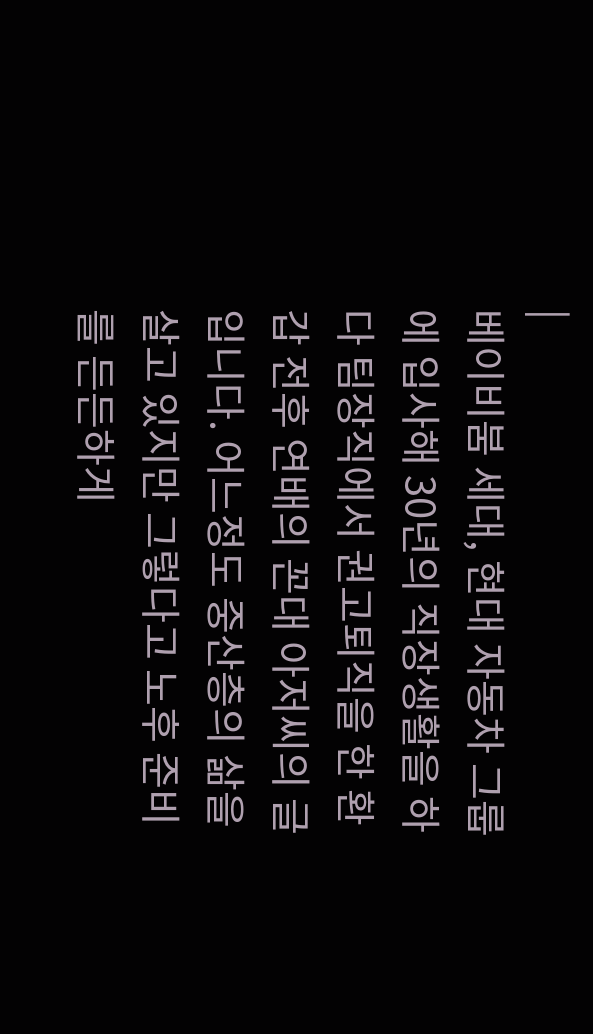|
베이비붐 세대, 현대 자동차 그룹에 입사해 30년의 직장생활을 하다 팀장직에서 권고퇴직을 한 환갑 전후 연배의 꼰대 아저씨의 글입니다. 어느정도 중산층의 삶을 살고 있지만 그렇다고 노후 준비를 든든하게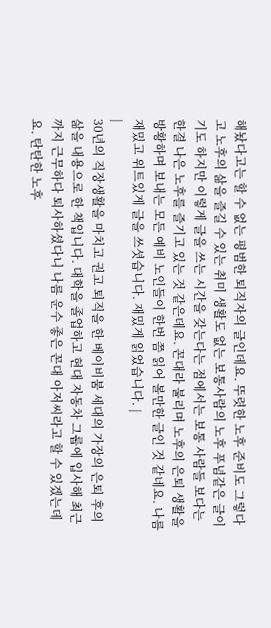해놨다고는 할 수 없는 평범한 퇴직자의 글인데요. 뚜렷한 노후 준비도 그렇다고 노후의 삶을 즐길 수 있는 취미 생활도 없는 보통사람의 노후 푸념같은 글이기도 하지만 이렇게 글을 쓰는 시간을 갖는다는 점에서는 보통 사람들 보다는 한결 나은 노후를 즐기고 있는 것 같은데요. 꼰대라 불리며 노후의 은퇴 생활을 방황하며 보내는 모든 예비 노인들이 한번 쯤 읽어 볼만한 글인 것 같네요. 나름 재밌고 위트있게 글을 쓰셧습니다. 재밌게 읽었습니다. |
|
30년의 직장생활을 마치고 권고 퇴직을 한 베이비붐 세대의 가장의 은퇴 후의 삶을 내용으로 한 책입니다. 대학을 졸업하고 현대 자동차 그룹에 입사해 최근까지 근무하다 퇴사하셨다니 나름 운수 좋은 꼰대 아저씨라고 할 수 있겠는데요. 탄탄한 노후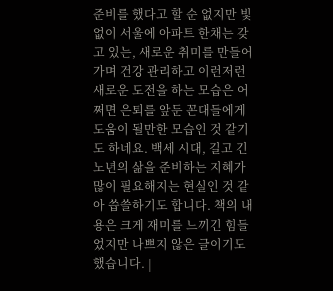준비를 했다고 할 순 없지만 빛없이 서울에 아파트 한채는 갖고 있는, 새로운 취미를 만들어가며 건강 관리하고 이런저런 새로운 도전을 하는 모습은 어쩌면 은퇴를 앞둔 꼰대들에게 도움이 될만한 모습인 것 같기도 하네요. 백세 시대, 길고 긴 노년의 삶을 준비하는 지혜가 많이 필요해지는 현실인 것 같아 씁쓸하기도 합니다. 책의 내용은 크게 재미를 느끼긴 힘들었지만 나쁘지 않은 글이기도 했습니다. |